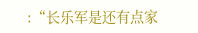:“长乐军是还有点家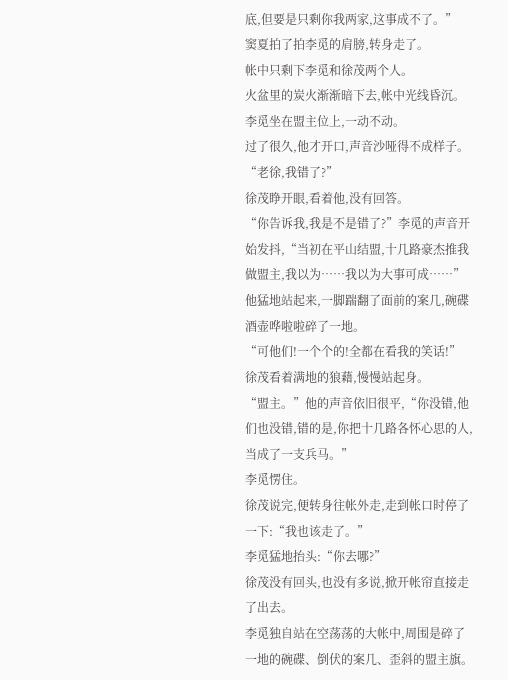底,但要是只剩你我两家,这事成不了。”
窦夏拍了拍李觅的肩膀,转身走了。
帐中只剩下李觅和徐茂两个人。
火盆里的炭火渐渐暗下去,帐中光线昏沉。
李觅坐在盟主位上,一动不动。
过了很久,他才开口,声音沙哑得不成样子。
“老徐,我错了?”
徐茂睁开眼,看着他,没有回答。
“你告诉我,我是不是错了?”李觅的声音开始发抖,“当初在平山结盟,十几路豪杰推我做盟主,我以为……我以为大事可成……”
他猛地站起来,一脚踹翻了面前的案几,碗碟酒壶哗啦啦碎了一地。
“可他们!一个个的!全都在看我的笑话!”
徐茂看着满地的狼藉,慢慢站起身。
“盟主。”他的声音依旧很平,“你没错,他们也没错,错的是,你把十几路各怀心思的人,当成了一支兵马。”
李觅愣住。
徐茂说完,便转身往帐外走,走到帐口时停了一下:“我也该走了。”
李觅猛地抬头:“你去哪?”
徐茂没有回头,也没有多说,掀开帐帘直接走了出去。
李觅独自站在空荡荡的大帐中,周围是碎了一地的碗碟、倒伏的案几、歪斜的盟主旗。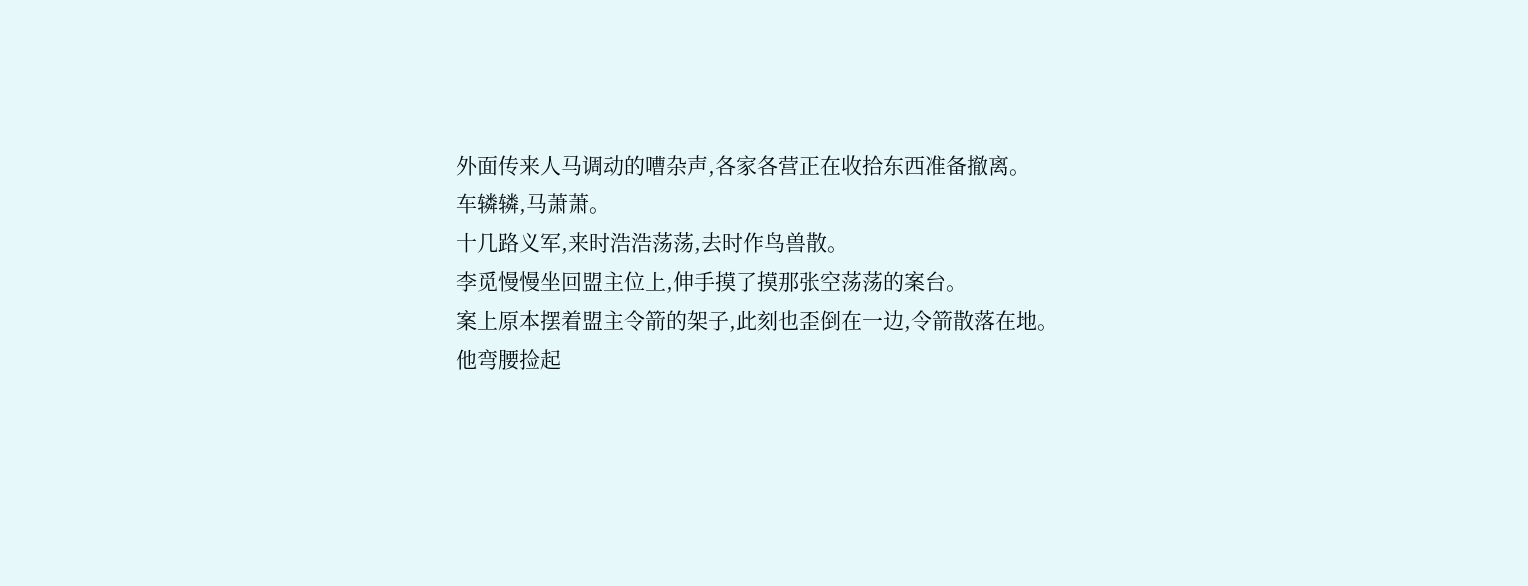外面传来人马调动的嘈杂声,各家各营正在收拾东西准备撤离。
车辚辚,马萧萧。
十几路义军,来时浩浩荡荡,去时作鸟兽散。
李觅慢慢坐回盟主位上,伸手摸了摸那张空荡荡的案台。
案上原本摆着盟主令箭的架子,此刻也歪倒在一边,令箭散落在地。
他弯腰捡起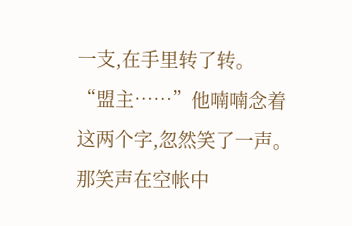一支,在手里转了转。
“盟主……”他喃喃念着这两个字,忽然笑了一声。
那笑声在空帐中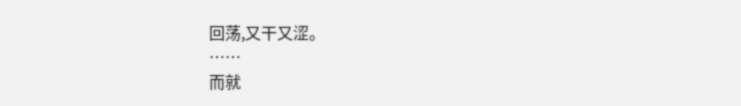回荡,又干又涩。
……
而就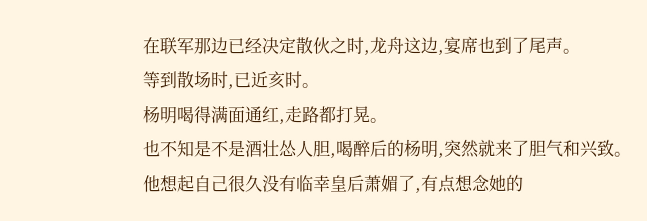在联军那边已经决定散伙之时,龙舟这边,宴席也到了尾声。
等到散场时,已近亥时。
杨明喝得满面通红,走路都打晃。
也不知是不是酒壮怂人胆,喝醉后的杨明,突然就来了胆气和兴致。
他想起自己很久没有临幸皇后萧媚了,有点想念她的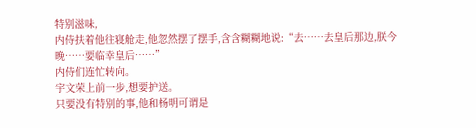特别滋味,
内侍扶着他往寝舱走,他忽然摆了摆手,含含糊糊地说:“去……去皇后那边,朕今晚……要临幸皇后……”
内侍们连忙转向。
宇文荣上前一步,想要护送。
只要没有特别的事,他和杨明可谓是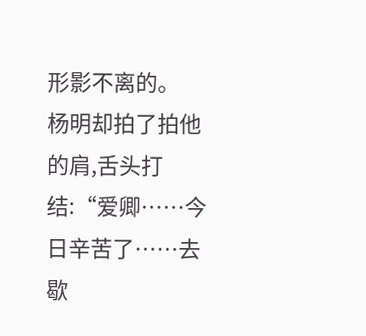形影不离的。
杨明却拍了拍他的肩,舌头打结:“爱卿……今日辛苦了……去歇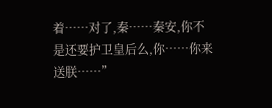着……对了,秦……秦安,你不是还要护卫皇后么,你……你来送朕……”